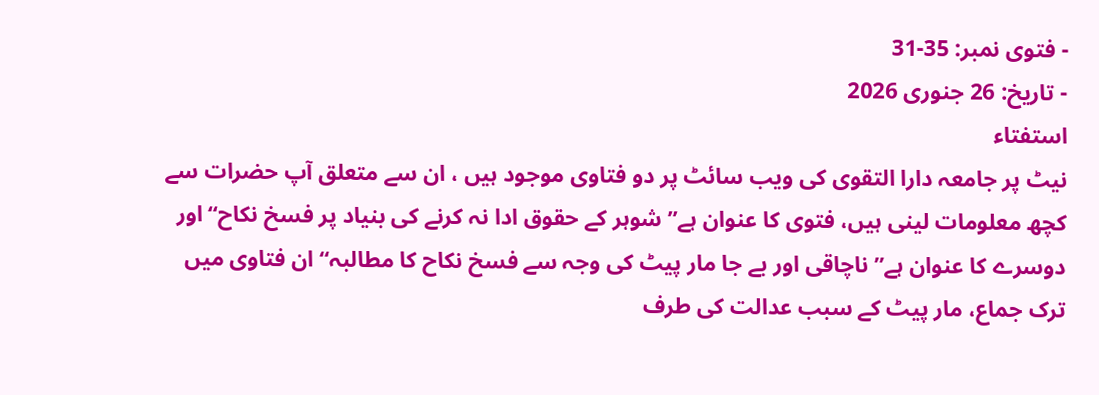- فتوی نمبر: 35-31
- تاریخ: 26 جنوری 2026
استفتاء
نیٹ پر جامعہ دارا التقوی کی ویب سائٹ پر دو فتاوی موجود ہیں ، ان سے متعلق آپ حضرات سے کچھ معلومات لینی ہیں، فتوی کا عنوان ہے’’ شوہر کے حقوق ادا نہ کرنے کی بنیاد پر فسخ نکاح‘‘اور دوسرے کا عنوان ہے’’ ناچاقی اور بے جا مار پیٹ کی وجہ سے فسخ نکاح کا مطالبہ‘‘ ان فتاوی میں ترک جماع، مار پیٹ کے سبب عدالت کی طرف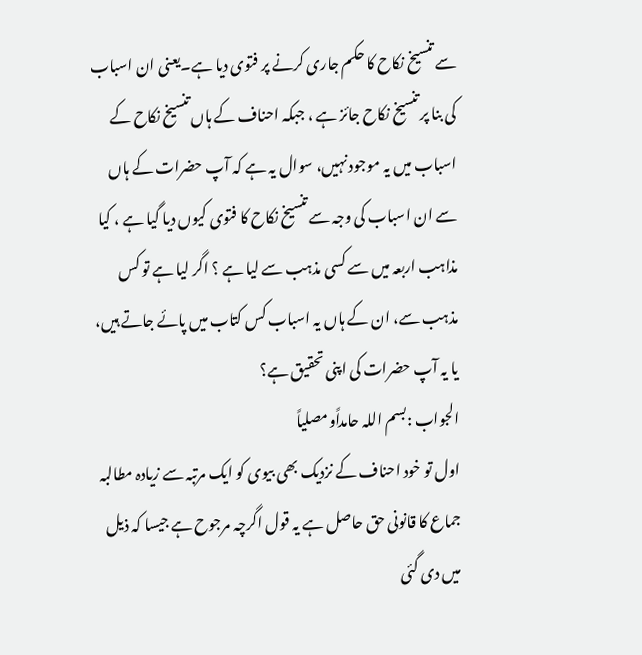سے تنسیخ نکاح کا حکم جاری کرنے پر فتوی دیا ہے۔یعنی ان اسباب کی بنا پر تنسیخ نکاح جائز ہے ، جبکہ احناف کے ہاں تنسیخ نکاح کے اسباب میں یہ موجود نہیں، سوال یہ ہے کہ آپ حضرات کے ہاں سے ان اسباب کی وجہ سے تنسیخ نکاح کا فتوی کیوں دیا گیا ہے ، کیا مذاہب اربعہ میں سے کسی مذہب سے لیا ہے ؟ اگر لیا ہے تو کس مذہب سے، ان کے ہاں یہ اسباب کس کتاب میں پائے جاتے ہیں، یا یہ آپ حضرات کی اپنی تحقیق ہے؟
الجواب :بسم اللہ حامداًومصلیاً
اول تو خود احناف کے نزدیک بھی بیوی کو ایک مرتبہ سے زیادہ مطالبہ جماع کا قانونی حق حاصل ہے یہ قول اگرچہ مرجوح ہے جیسا کہ ذیل میں دی گئی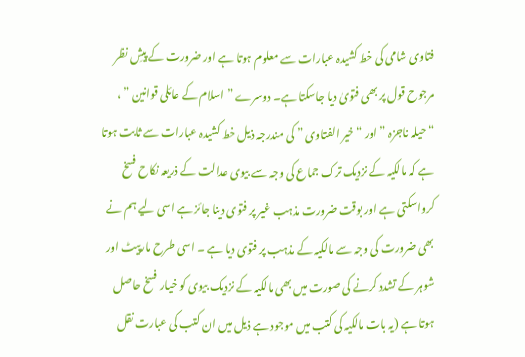فتاوی شامی کی خط کشیدہ عبارات سے معلوم ہوتا ہے اور ضرورت کے پیشِ نظر مرجوح قول پر بھی فتویٰ دیا جاسکتا ہے۔ دوسرے ” اسلام کے عائلی قوانین ” ، “حیلہ ناجزہ ” اور “خیر الفتاوی ” کی مندرجہ ذیل خط کشیدہ عبارات سے ثابت ہوتا ہے کہ مالکیہ کے نزدیک ترک جماع کی وجہ سے بیوی عدالت کے ذریعہ نکاح فسخ کرواسکتی ہے اور بوقت ضرورت مذہب غیر پر فتوی دینا جائز ہے اسی لیے ہم نے بھی ضرورت کی وجہ سے مالکیہ کے مذہب پر فتوی دیا ہے ۔ اسی طرح مارپیٹ اور شوہر کے تشدد کرنے کی صورت میں بھی مالکیہ کے نزدیک بیوی کو خیار فسخ حاصل ہوتا ہے (یہ بات مالکیہ کی کتب میں موجود ہے ذیل میں ان کتب کی عبارت نقل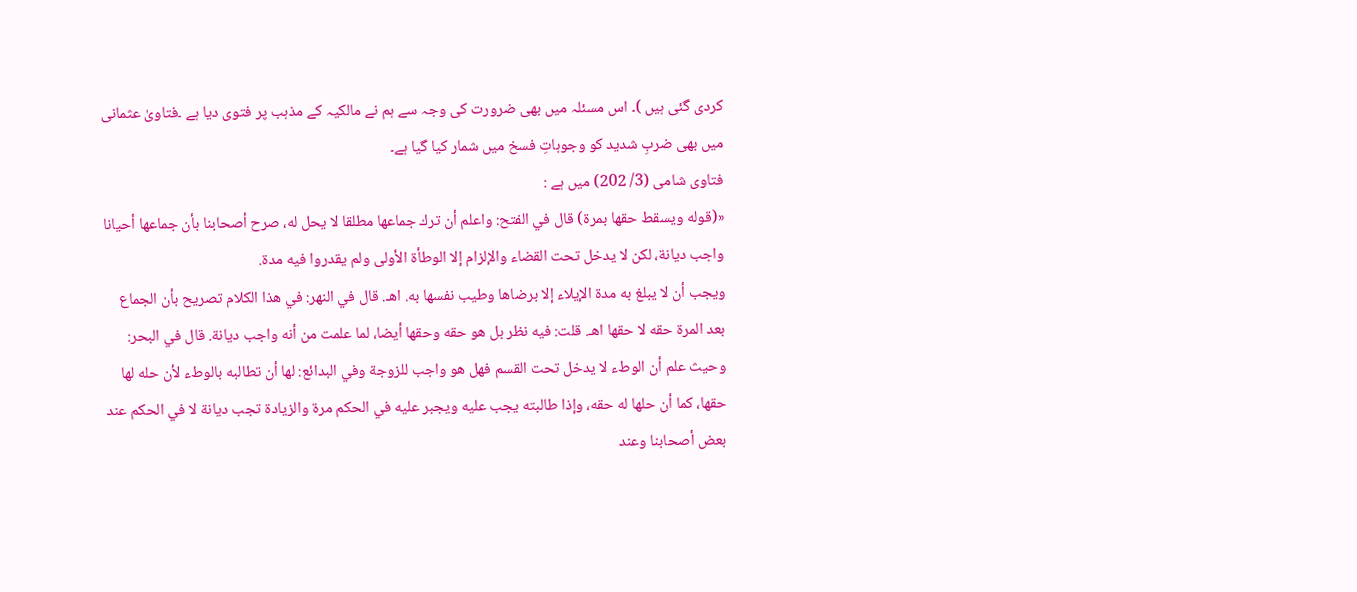کردی گئی ہیں )۔ اس مسئلہ میں بھی ضرورت کی وجہ سے ہم نے مالکیہ کے مذہب پر فتوی دیا ہے ۔فتاویٰ عثمانی میں بھی ضربِ شدید کو وجوہاتِ فسخ میں شمار کیا گیا ہے۔
فتاوی شامی (3/ 202) میں ہے :
«(قوله ويسقط حقها بمرة) قال في الفتح: واعلم أن ترك جماعها مطلقا لا يحل له، صرح أصحابنا بأن جماعها أحيانا واجب ديانة، لكن لا يدخل تحت القضاء والإلزام إلا الوطأة الأولى ولم يقدروا فيه مدة.
ويجب أن لا يبلغ به مدة الإيلاء إلا برضاها وطيب نفسها به. اهـ. قال في النهر: في هذا الكلام تصريح بأن الجماع بعد المرة حقه لا حقها اهـ. قلت: فيه نظر بل هو حقه وحقها أيضا، لما علمت من أنه واجب ديانة. قال في البحر: وحيث علم أن الوطء لا يدخل تحت القسم فهل هو واجب للزوجة وفي البدائع: لها أن تطالبه بالوطء لأن حله لها حقها، كما أن حلها له حقه، وإذا طالبته يجب عليه ويجبر عليه في الحكم مرة والزيادة تجب ديانة لا في الحكم عند بعض أصحابنا وعند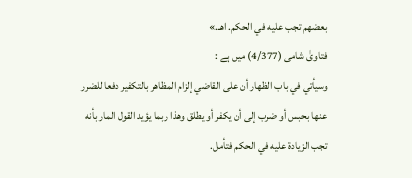بعضهم تجب عليه في الحكم. اهـ.»
فتاویٰ شامی (4/377) میں ہے :
وسيأتي في باب الظهار أن على القاضي إلزام المظاهر بالتكفير دفعا للضرر عنها بحبس أو ضرب إلى أن يكفر أو يطلق وهذا ربما يؤيد القول المار بأنه تجب الزيادة عليه في الحكم فتأمل.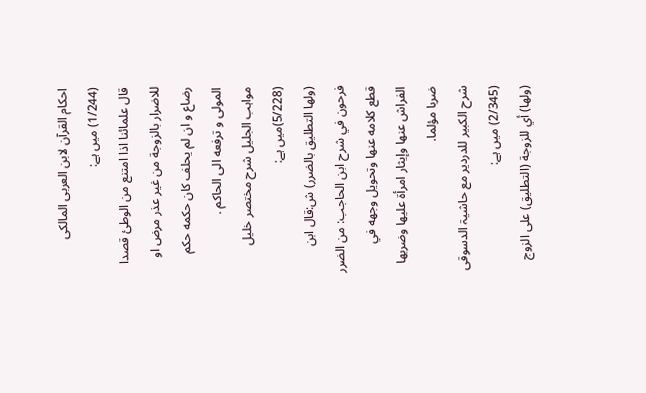احکام القرآن لابن العربی المالکی (1/244) میں ہے:
قال علمائنا اذا امتنع من الوطئ قصدا للاضرار بالزوجة من غير عذر مرض او رضاع و ان لم يحلف كان حكمه حكم المولى و ترفعه الى الحاكم .
مواہب الجلیل شرح مختصر خلیل (5/228)میں ہے:
(ولها التطليق بالضرر) ش:قال ابن فرحون في شرح ابن الحاجب: من الضرر قطع كلامه عنها وتحويل وجهه في الفراش عنها وإيثار امرأة عليها وضربها ضربا مؤلما.
شرح الكبير للدردير مع حاشیۃ الدسوقی (2/345) میں ہے:
(ولها) أي للزوجة (التطليق) على الزوج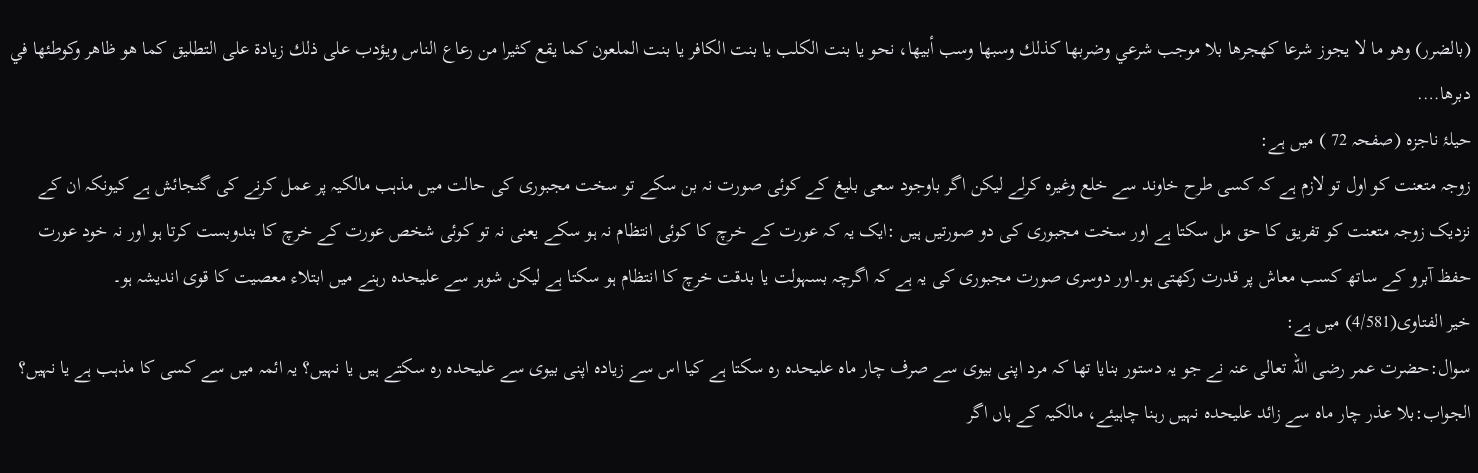(بالضرر) وهو ما لا يجوز شرعا كهجرها بلا موجب شرعي وضربها كذلك وسبها وسب أبيها، نحو يا بنت الكلب يا بنت الكافر يا بنت الملعون كما يقع كثيرا من رعاع الناس ويؤدب على ذلك زيادة على التطليق كما هو ظاهر وكوطئها في دبرها….
حیلۂ ناجزہ (صفحہ 72 ) میں ہے:
زوجہ متعنت کو اول تو لازم ہے کہ کسی طرح خاوند سے خلع وغیرہ کرلے لیکن اگر باوجود سعی بلیغ کے کوئی صورت نہ بن سکے تو سخت مجبوری کی حالت میں مذہب مالکیہ پر عمل کرنے کی گنجائش ہے کیونکہ ان کے نزدیک زوجہ متعنت کو تفریق کا حق مل سکتا ہے اور سخت مجبوری کی دو صورتیں ہیں :ایک یہ کہ عورت کے خرچ کا کوئی انتظام نہ ہو سکے یعنی نہ تو کوئی شخص عورت کے خرچ کا بندوبست کرتا ہو اور نہ خود عورت حفظ آبرو کے ساتھ کسب معاش پر قدرت رکھتی ہو۔اور دوسری صورت مجبوری کی یہ ہے کہ اگرچہ بسہولت یا بدقت خرچ کا انتظام ہو سکتا ہے لیکن شوہر سے علیحدہ رہنے میں ابتلاء معصیت کا قوی اندیشہ ہو۔
خیر الفتاوی(4/581) میں ہے:
سوال:حضرت عمر رضی اللہ تعالی عنہ نے جو یہ دستور بنایا تھا کہ مرد اپنی بیوی سے صرف چار ماہ علیحدہ رہ سکتا ہے کیا اس سے زیادہ اپنی بیوی سے علیحدہ رہ سکتے ہیں یا نہیں؟ یہ ائمہ میں سے کسی کا مذہب ہے یا نہیں؟
الجواب:بلا عذر چار ماہ سے زائد علیحدہ نہیں رہنا چاہیئے، مالکیہ کے ہاں اگر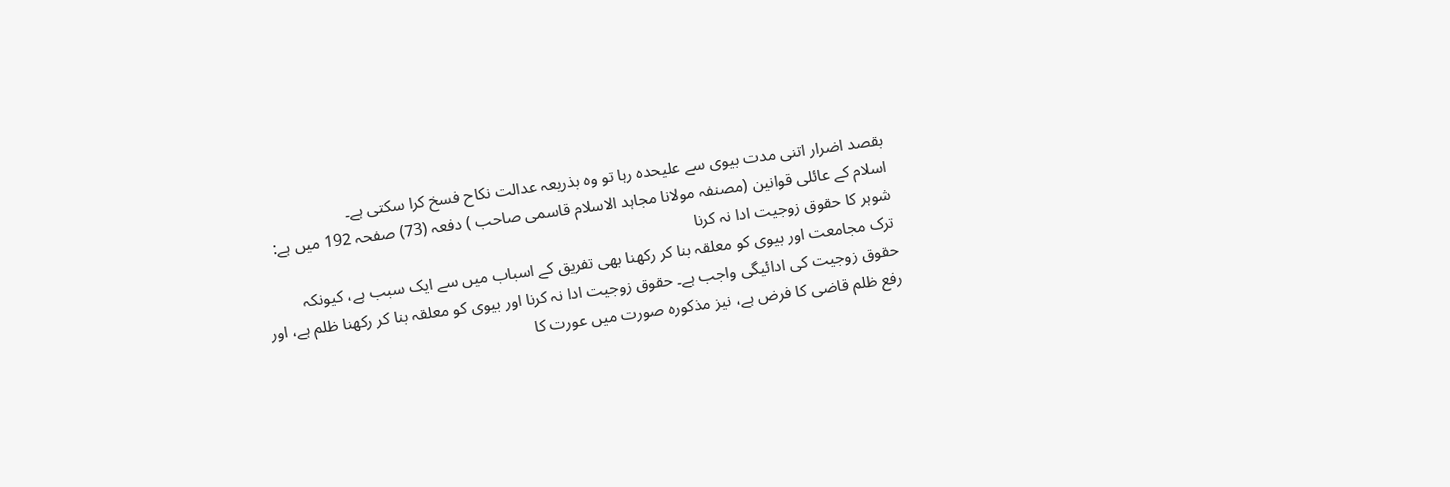بقصد اضرار اتنی مدت بیوی سے علیحدہ رہا تو وہ بذریعہ عدالت نکاح فسخ کرا سکتی ہے۔
اسلام کے عائلی قوانین (مصنفہ مولانا مجاہد الاسلام قاسمی صاحب ) دفعہ (73) صفحہ 192 میں ہے:
شوہر کا حقوق زوجیت ادا نہ کرنا
ترک مجامعت اور بیوی کو معلقہ بنا کر رکھنا بھی تفریق کے اسباب میں سے ایک سبب ہے، کیونکہ حقوق زوجیت کی ادائیگی واجب ہے۔ حقوق زوجیت ادا نہ کرنا اور بیوی کو معلقہ بنا کر رکھنا ظلم ہے، اور رفع ظلم قاضی کا فرض ہے، نیز مذکورہ صورت میں عورت کا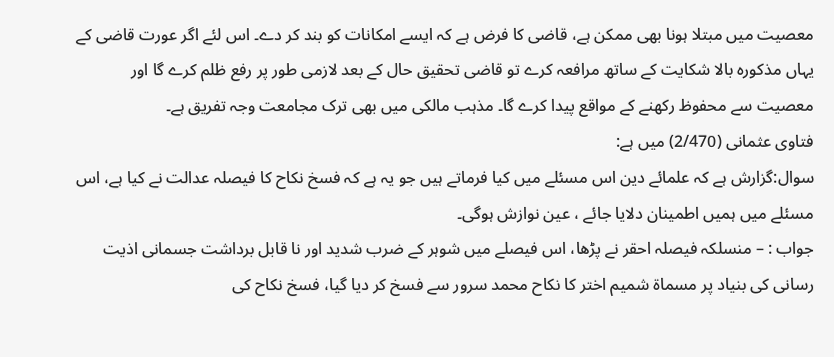معصیت میں مبتلا ہونا بھی ممکن ہے، قاضی کا فرض ہے کہ ایسے امکانات کو بند کر دے۔ اس لئے اگر عورت قاضی کے یہاں مذکورہ بالا شکایت کے ساتھ مرافعہ کرے تو قاضی تحقیق حال کے بعد لازمی طور پر رفع ظلم کرے گا اور معصیت سے محفوظ رکھنے کے مواقع پیدا کرے گا۔ مذہب مالکی میں بھی ترک مجامعت وجہ تفریق ہے۔
فتاوی عثمانی (2/470) میں ہے:
سوال:گزارش ہے کہ علمائے دین اس مسئلے میں کیا فرماتے ہیں جو یہ ہے کہ فسخ نکاح کا فیصلہ عدالت نے کیا ہے، اس مسئلے میں ہمیں اطمینان دلایا جائے ، عین نوازش ہوگی۔
جواب : – منسلکہ فیصلہ احقر نے پڑھا، اس فیصلے میں شوہر کے ضرب شدید اور نا قابل برداشت جسمانی اذیت رسانی کی بنیاد پر مسماۃ شمیم اختر کا نکاح محمد سرور سے فسخ کر دیا گیا، فسخ نکاح کی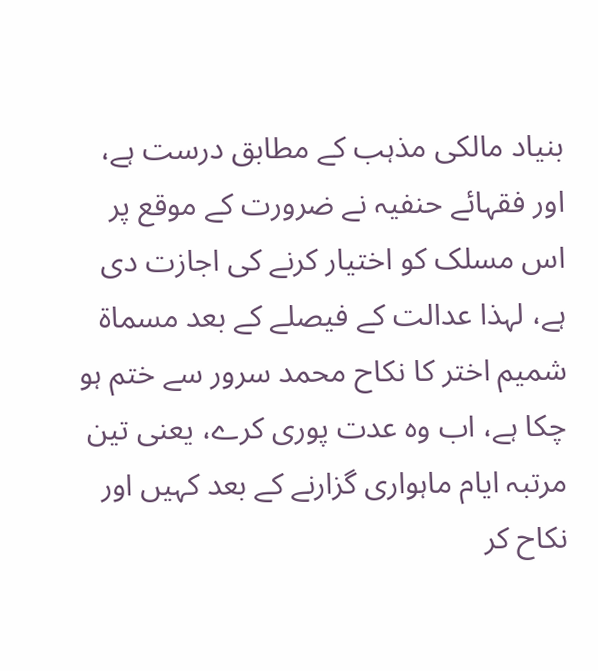بنیاد مالکی مذہب کے مطابق درست ہے، اور فقہائے حنفیہ نے ضرورت کے موقع پر اس مسلک کو اختیار کرنے کی اجازت دی ہے، لہذا عدالت کے فیصلے کے بعد مسماۃ شمیم اختر کا نکاح محمد سرور سے ختم ہو چکا ہے، اب وہ عدت پوری کرے، یعنی تین مرتبہ ایام ماہواری گزارنے کے بعد کہیں اور نکاح کر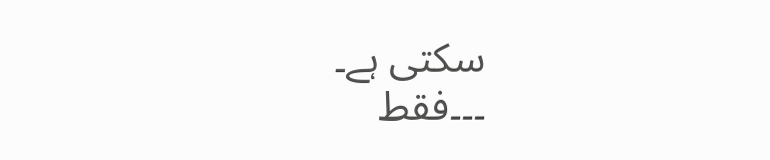سکتی ہے۔
۔۔۔فقط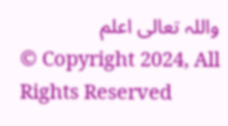واللہ تعالی اعلم
© Copyright 2024, All Rights Reserved